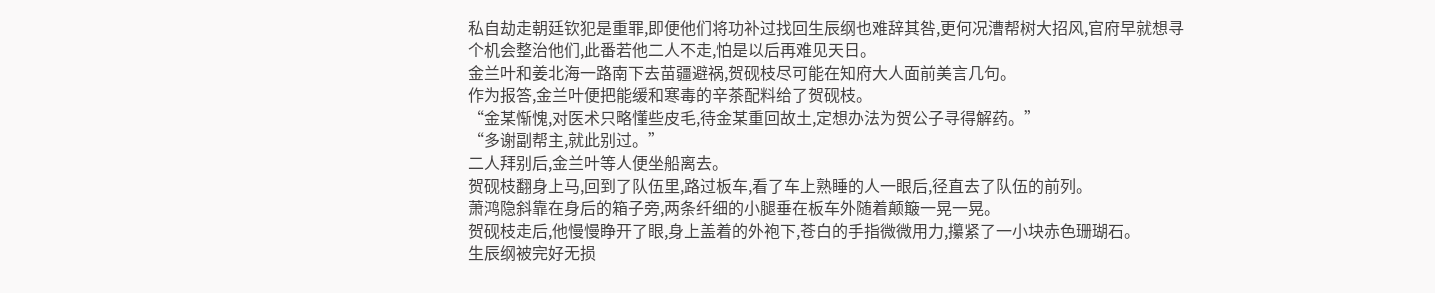私自劫走朝廷钦犯是重罪,即便他们将功补过找回生辰纲也难辞其咎,更何况漕帮树大招风,官府早就想寻个机会整治他们,此番若他二人不走,怕是以后再难见天日。
金兰叶和姜北海一路南下去苗疆避祸,贺砚枝尽可能在知府大人面前美言几句。
作为报答,金兰叶便把能缓和寒毒的辛茶配料给了贺砚枝。
“金某惭愧,对医术只略懂些皮毛,待金某重回故土,定想办法为贺公子寻得解药。”
“多谢副帮主,就此别过。”
二人拜别后,金兰叶等人便坐船离去。
贺砚枝翻身上马,回到了队伍里,路过板车,看了车上熟睡的人一眼后,径直去了队伍的前列。
萧鸿隐斜靠在身后的箱子旁,两条纤细的小腿垂在板车外随着颠簸一晃一晃。
贺砚枝走后,他慢慢睁开了眼,身上盖着的外袍下,苍白的手指微微用力,攥紧了一小块赤色珊瑚石。
生辰纲被完好无损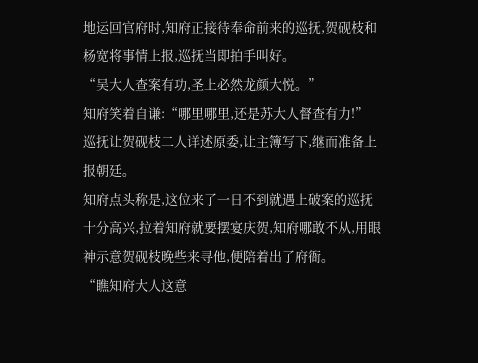地运回官府时,知府正接待奉命前来的巡抚,贺砚枝和杨宽将事情上报,巡抚当即拍手叫好。
“吴大人查案有功,圣上必然龙颜大悦。”
知府笑着自谦:“哪里哪里,还是苏大人督查有力!”
巡抚让贺砚枝二人详述原委,让主簿写下,继而准备上报朝廷。
知府点头称是,这位来了一日不到就遇上破案的巡抚十分高兴,拉着知府就要摆宴庆贺,知府哪敢不从,用眼神示意贺砚枝晚些来寻他,便陪着出了府衙。
“瞧知府大人这意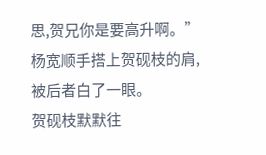思,贺兄你是要高升啊。”杨宽顺手搭上贺砚枝的肩,被后者白了一眼。
贺砚枝默默往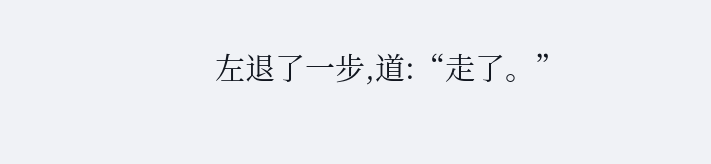左退了一步,道:“走了。”